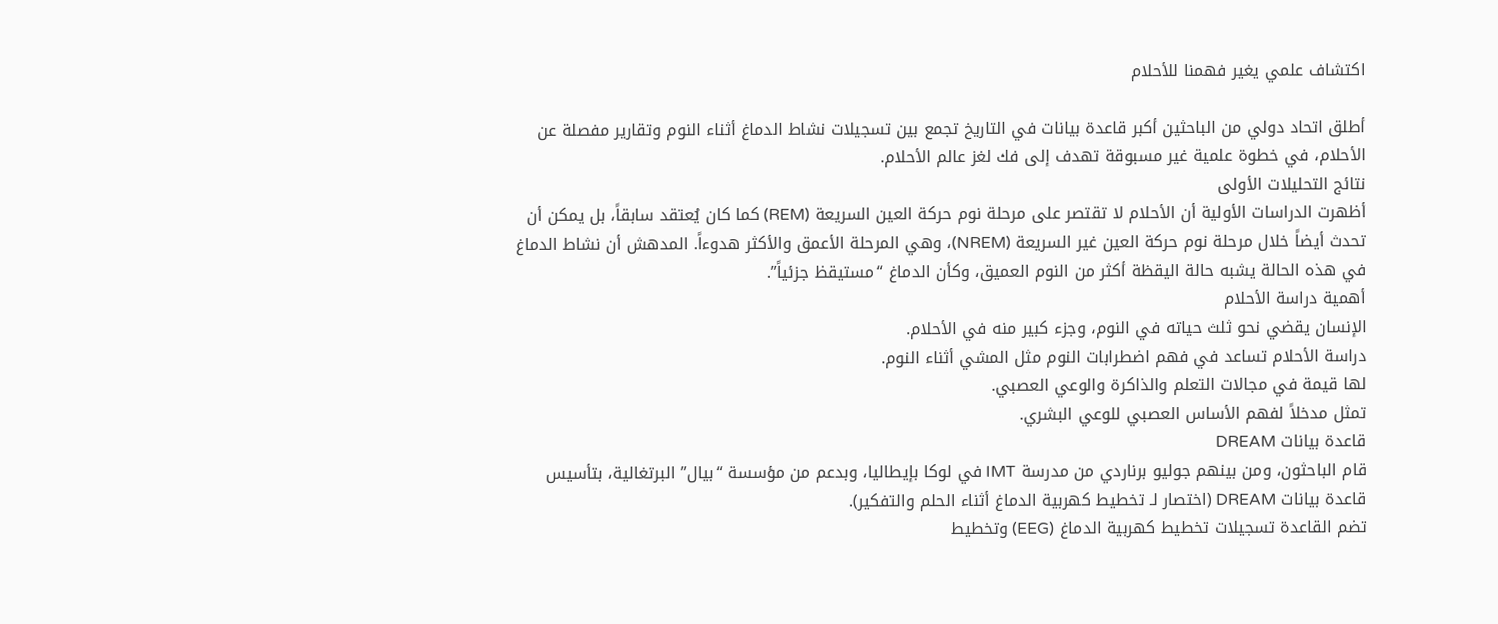اكتشاف علمي يغير فهمنا للأحلام

أطلق اتحاد دولي من الباحثين أكبر قاعدة بيانات في التاريخ تجمع بين تسجيلات نشاط الدماغ أثناء النوم وتقارير مفصلة عن الأحلام، في خطوة علمية غير مسبوقة تهدف إلى فك لغز عالم الأحلام.
نتائج التحليلات الأولى
أظهرت الدراسات الأولية أن الأحلام لا تقتصر على مرحلة نوم حركة العين السريعة (REM) كما كان يُعتقد سابقاً، بل يمكن أن تحدث أيضاً خلال مرحلة نوم حركة العين غير السريعة (NREM)، وهي المرحلة الأعمق والأكثر هدوءاً. المدهش أن نشاط الدماغ في هذه الحالة يشبه حالة اليقظة أكثر من النوم العميق، وكأن الدماغ “مستيقظ جزئياً”.
أهمية دراسة الأحلام
الإنسان يقضي نحو ثلث حياته في النوم، وجزء كبير منه في الأحلام.
دراسة الأحلام تساعد في فهم اضطرابات النوم مثل المشي أثناء النوم.
لها قيمة في مجالات التعلم والذاكرة والوعي العصبي.
تمثل مدخلاً لفهم الأساس العصبي للوعي البشري.
قاعدة بيانات DREAM
قام الباحثون، ومن بينهم جوليو برناردي من مدرسة IMT في لوكا بإيطاليا، وبدعم من مؤسسة “بيال” البرتغالية، بتأسيس قاعدة بيانات DREAM (اختصار لـ تخطيط كهربية الدماغ أثناء الحلم والتفكير).
تضم القاعدة تسجيلات تخطيط كهربية الدماغ (EEG) وتخطيط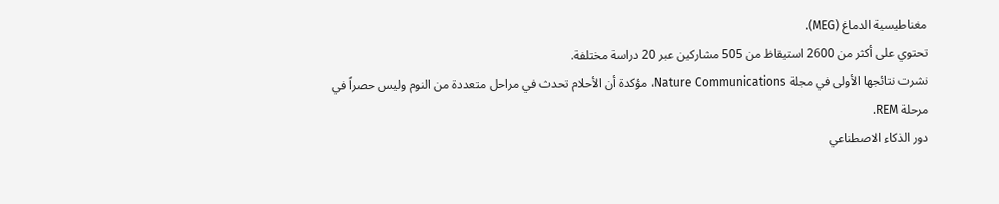مغناطيسية الدماغ (MEG).
تحتوي على أكثر من 2600 استيقاظ من 505 مشاركين عبر 20 دراسة مختلفة.
نشرت نتائجها الأولى في مجلة Nature Communications، مؤكدة أن الأحلام تحدث في مراحل متعددة من النوم وليس حصراً في مرحلة REM.
دور الذكاء الاصطناعي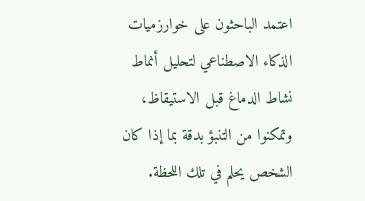اعتمد الباحثون على خوارزميات الذكاء الاصطناعي لتحليل أنماط نشاط الدماغ قبل الاستيقاظ، وتمكنوا من التنبؤ بدقة بما إذا كان الشخص يحلم في تلك اللحظة.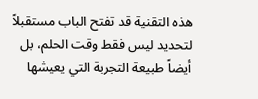هذه التقنية قد تفتح الباب مستقبلاً لتحديد ليس فقط وقت الحلم، بل أيضاً طبيعة التجربة التي يعيشها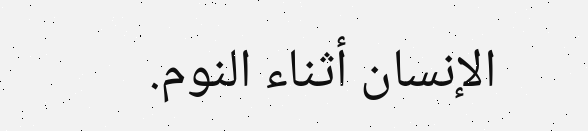الإنسان أثناء النوم.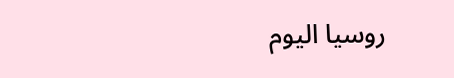روسيا اليوم